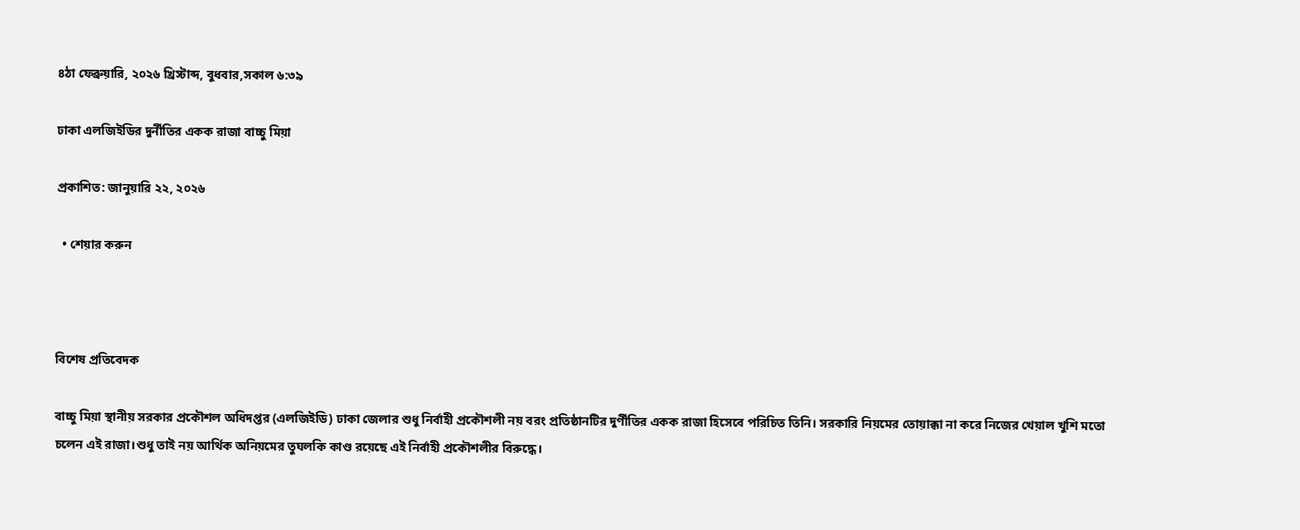৪ঠা ফেব্রুয়ারি, ২০২৬ খ্রিস্টাব্দ, বুধবার,সকাল ৬:৩৯

ঢাকা এলজিইডির দুর্নীতির একক রাজা বাচ্চু মিয়া

প্রকাশিত: জানুয়ারি ২২, ২০২৬

  • শেয়ার করুন



বিশেষ প্রতিবেদক

বাচ্চু মিয়া স্থানীয় সরকার প্রকৌশল অধিদপ্তর (এলজিইডি) ঢাকা জেলার শুধু নির্বাহী প্রকৌশলী নয় বরং প্রতিষ্ঠানটির দুর্ণীতির একক রাজা হিসেবে পরিচিত তিনি। সরকারি নিয়মের তোয়াক্কা না করে নিজের খেয়াল খুশি মতো চলেন এই রাজা।শুধু তাই নয় আর্থিক অনিয়মের তুঘলকি কাণ্ড রয়েছে এই নির্বাহী প্রকৌশলীর বিরুদ্ধে।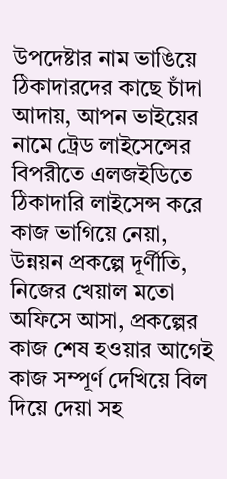উপদেষ্টার নাম ভাঙিয়ে ঠিকাদারদের কাছে চাঁদা আদায়, আপন ভাইয়ের নামে ট্রেড লাইসেন্সের বিপরীতে এলজইডিতে ঠিকাদারি লাইসেন্স করে কাজ ভাগিয়ে নেয়া, উন্নয়ন প্রকল্পে দূর্ণীতি, নিজের খেয়াল মতো অফিসে আসা, প্রকল্পের কাজ শেষ হওয়ার আগেই কাজ সম্পূর্ণ দেখিয়ে বিল দিয়ে দেয়া সহ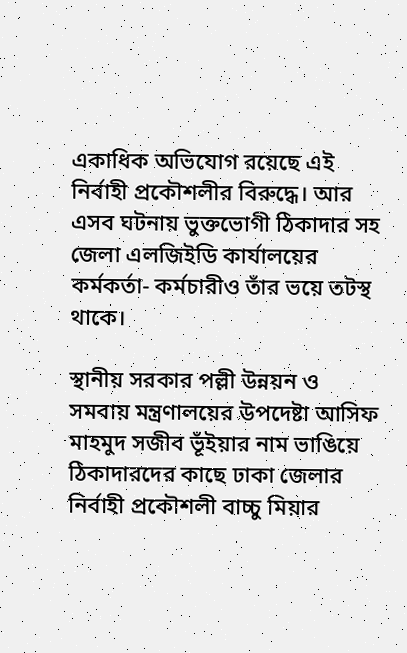একাধিক অভিযোগ রয়েছে এই নির্বাহী প্রকৌশলীর বিরুদ্ধে। আর এসব ঘটনায় ভুক্তভোগী ঠিকাদার সহ জেলা এলজিইডি কার্যালয়ের কর্মকর্তা- কর্মচারীও তাঁর ভয়ে তটস্থ থাকে।

স্থানীয় সরকার পল্লী উন্নয়ন ও সমবায় মন্ত্রণালয়ের উপদেষ্টা আসিফ মাহমুদ সজীব ভূঁইয়ার নাম ভাঙিয়ে ঠিকাদারদের কাছে ঢাকা জেলার নির্বাহী প্রকৌশলী বাচ্চু মিয়ার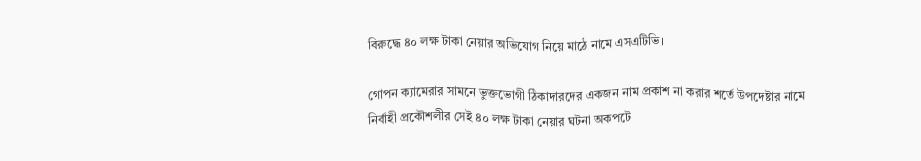বিরুদ্ধে ৪০ লক্ষ টাকা নেয়ার অভিযোগ নিয়ে মাঠে নামে এসএটিভি।

গোপন ক্যামেরার সামনে ভুক্তভোগী ঠিকাদারদের একজন নাম প্রকাশ না করার শর্তে উপদেষ্টার নামে নির্বাহী প্রকৌশলীর সেই ৪০ লক্ষ টাকা নেয়ার ঘটনা অকপটে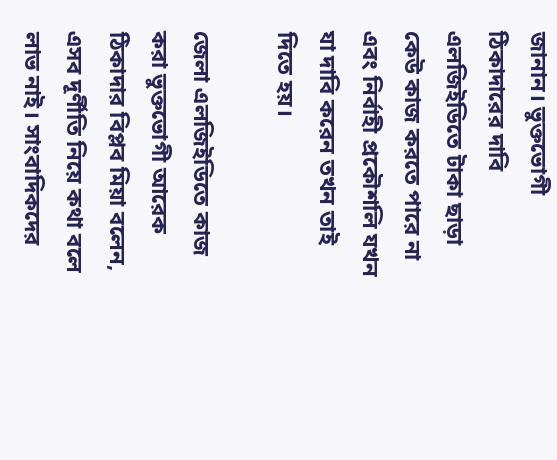জানান। ভুক্তভোগী ঠিকাদারের দাবি এলজিইডিতে টাকা ছাড়া কেউ কাজ করতে পারে না এবং নির্বাহী প্রকৌশলি যখন যা দাবি করেন তখন তাই দিতে হয়।

জেলা এলজিইডিতে কাজ করা ভুক্তভোগী আরেক ঠিকাদার বিপ্লব মিয়া বলেন, এসব দূর্ণীতি নিয়ে কথা বলে লাভ নাই। সাংবাদিকদের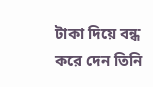টাকা দিয়ে বন্ধ করে দেন তিনি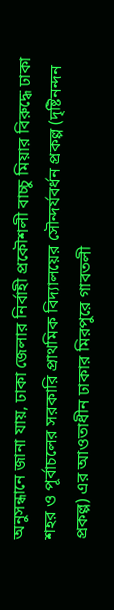অনুসন্ধানে জানা যায়, ঢাকা জেলার নির্বাহী প্রকৌশলী বাচ্চু মিয়ার বিরুদ্ধে ঢাকা শহর ও পূর্বাচলের সরকারি প্রাথমিক বিদ্যালয়ের সৌন্দর্যবর্ধন প্রকল্প (দৃষ্টিনন্দন প্রকল্প) এর আওতাধীন ঢাকার মিরপুরে গাবতলী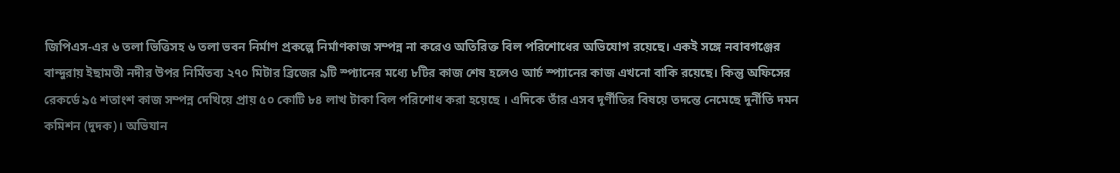জিপিএস-এর ৬ তলা ভিত্তিসহ ৬ তলা ভবন নির্মাণ প্রকল্পে নির্মাণকাজ সম্পন্ন না করেও অতিরিক্ত বিল পরিশোধের অভিযোগ রয়েছে। একই সঙ্গে নবাবগঞ্জের বান্দুরায় ইছামতী নদীর উপর নির্মিতব্য ২৭০ মিটার ব্রিজের ৯টি স্প্যানের মধ্যে ৮টির কাজ শেষ হলেও আর্চ স্প্যানের কাজ এখনো বাকি রয়েছে। কিন্তু অফিসের রেকর্ডে ৯৫ শতাংশ কাজ সম্পন্ন দেখিয়ে প্রায় ৫০ কোটি ৮৪ লাখ টাকা বিল পরিশোধ করা হয়েছে । এদিকে তাঁর এসব দূর্ণীতির বিষয়ে তদন্তে নেমেছে দুর্নীতি দমন কমিশন (দুদক)। অভিযান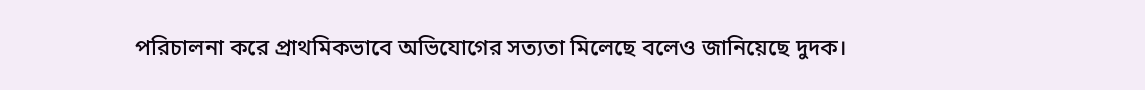পরিচালনা করে প্রাথমিকভাবে অভিযোগের সত্যতা মিলেছে বলেও জানিয়েছে দুদক।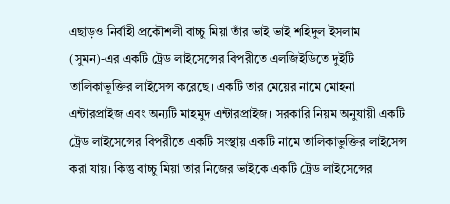এছাড়ও নির্বাহী প্রকৌশলী বাচ্চু মিয়া তাঁর ভাই ভাই শহিদুল ইসলাম (সুমন)-এর একটি ট্রেড লাইসেন্সের বিপরীতে এলজিইডিতে দুইটি তালিকাভূক্তির লাইসেন্স করেছে। একটি তার মেয়ের নামে মোহনা এন্টারপ্রাইজ এবং অন্যটি মাহমুদ এন্টারপ্রাইজ। সরকারি নিয়ম অনুযায়ী একটি ট্রেড লাইসেন্সের বিপরীতে একটি সংস্থায় একটি নামে তালিকাভুক্তির লাইসেন্স করা যায়। কিন্তু বাচ্চু মিয়া তার নিজের ভাইকে একটি ট্রেড লাইসেন্সের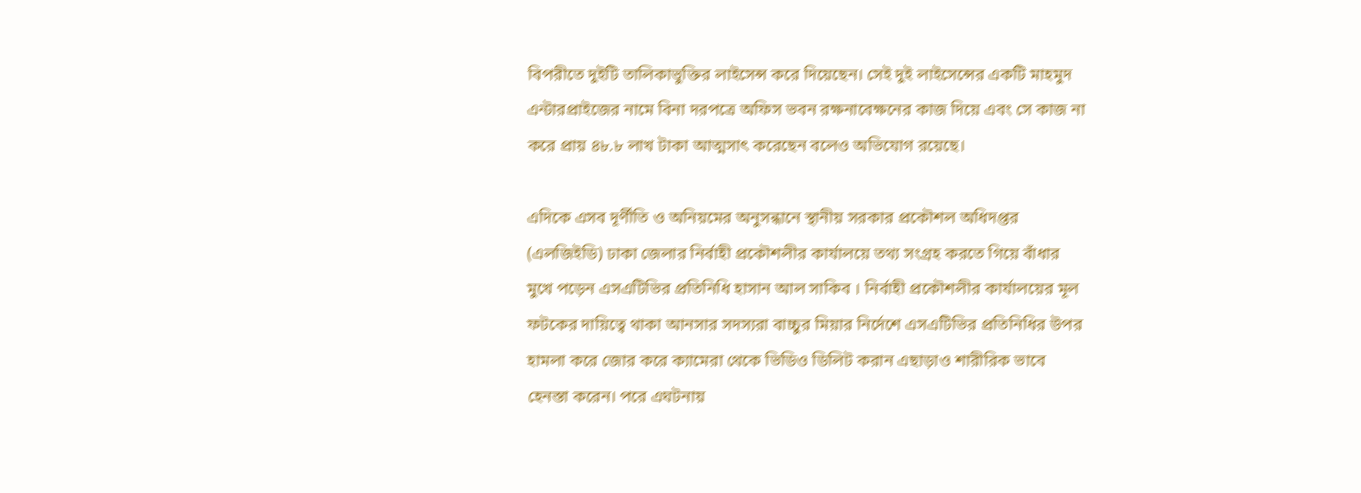বিপরীতে দুইটি তালিকাভুক্তির লাইসেন্স করে দিয়েছেন। সেই দুই লাইসেন্সের একটি মাহমুদ এন্টারপ্রাইজের নামে বিনা দরপত্রে অফিস ভবন রক্ষনাবেক্ষনের কাজ দিয়ে এবং সে কাজ না করে প্রায় ৪৮.৮ লাখ টাকা আত্মসাৎ করেছেন বলেও অভিযোগ রয়েছে।

এদিকে এসব দূর্ণীতি ও অনিয়মের অনুসন্ধানে স্থানীয় সরকার প্রকৌশল অধিদপ্তর (এলজিইডি) ঢাকা জেলার নির্বাহী প্রকৌশলীর কার্যালয়ে তথ্য সংগ্রহ করতে গিয়ে বাঁধার মুখে পড়েন এসএটিভির প্রতিনিধি হাসান আল সাকিব । নির্বাহী প্রকৌশলীর কার্যালয়ের মূল ফটকের দায়িত্বে থাকা আনসার সদস্যরা বাচ্চুর মিয়ার নির্দেশে এসএটিভির প্রতিনিধির উপর হামলা করে জোর করে ক্যামেরা থেকে ভিডিও ডিলিট করান এছাড়াও শারীরিক ভাবে হেনস্তা করেন। পরে এঘটনায়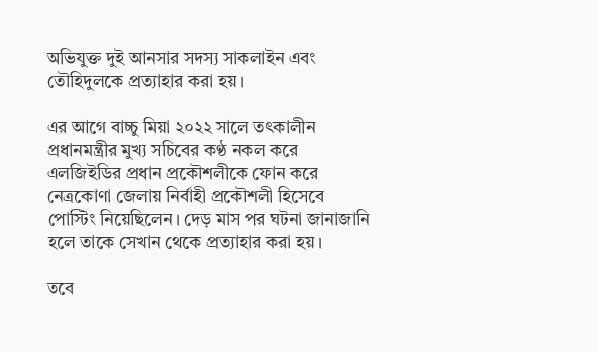অভিযুক্ত দুই আনসার সদস্য সাকলাইন এবং তৌহিদুলকে প্রত্যাহার করা হয়।

এর আগে বাচ্চু মিয়া ২০২২ সালে তৎকালীন প্রধানমন্ত্রীর মুখ্য সচিবের কণ্ঠ নকল করে এলজিইডির প্রধান প্রকৌশলীকে ফোন করে নেত্রকোণা জেলায় নির্বাহী প্রকৌশলী হিসেবে পোস্টিং নিয়েছিলেন। দেড় মাস পর ঘটনা জানাজানি হলে তাকে সেখান থেকে প্রত্যাহার করা হয়।

তবে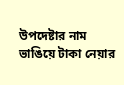উপদেষ্টার নাম ভাঙিয়ে টাকা নেয়ার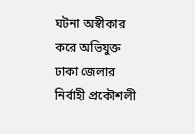ঘটনা অস্বীকার করে অভিযুক্ত ঢাকা জেলার নির্বাহী প্রকৌশলী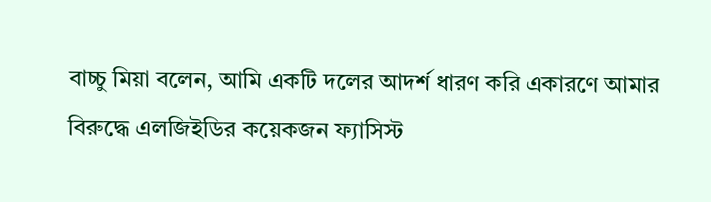বাচ্চু মিয়া বলেন, আমি একটি দলের আদর্শ ধারণ করি একারণে আমার বিরুদ্ধে এলজিইডির কয়েকজন ফ্যাসিস্ট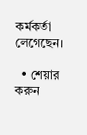কর্মকর্তা লেগেছেন।

  • শেয়ার করুন